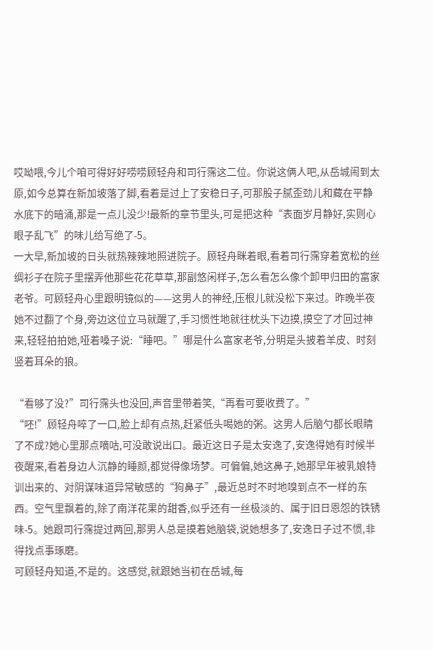哎呦喂,今儿个咱可得好好唠唠顾轻舟和司行霈这二位。你说这俩人吧,从岳城闹到太原,如今总算在新加坡落了脚,看着是过上了安稳日子,可那股子腻歪劲儿和藏在平静水底下的暗涌,那是一点儿没少!最新的章节里头,可是把这种“表面岁月静好,实则心眼子乱飞”的味儿给写绝了-5。
一大早,新加坡的日头就热辣辣地照进院子。顾轻舟眯着眼,看着司行霈穿着宽松的丝绸衫子在院子里摆弄他那些花花草草,那副悠闲样子,怎么看怎么像个卸甲归田的富家老爷。可顾轻舟心里跟明镜似的——这男人的神经,压根儿就没松下来过。昨晚半夜她不过翻了个身,旁边这位立马就醒了,手习惯性地就往枕头下边摸,摸空了才回过神来,轻轻拍拍她,哑着嗓子说:“睡吧。”哪是什么富家老爷,分明是头披着羊皮、时刻竖着耳朵的狼。

“看够了没?”司行霈头也没回,声音里带着笑,“再看可要收费了。”
“呸!”顾轻舟啐了一口,脸上却有点热,赶紧低头喝她的粥。这男人后脑勺都长眼睛了不成?她心里那点嘀咕,可没敢说出口。最近这日子是太安逸了,安逸得她有时候半夜醒来,看着身边人沉静的睡颜,都觉得像场梦。可偏偏,她这鼻子,她那早年被乳娘特训出来的、对阴谋味道异常敏感的“狗鼻子”,最近总时不时地嗅到点不一样的东西。空气里飘着的,除了南洋花果的甜香,似乎还有一丝极淡的、属于旧日恩怨的铁锈味-5。她跟司行霈提过两回,那男人总是摸着她脑袋,说她想多了,安逸日子过不惯,非得找点事琢磨。
可顾轻舟知道,不是的。这感觉,就跟她当初在岳城,每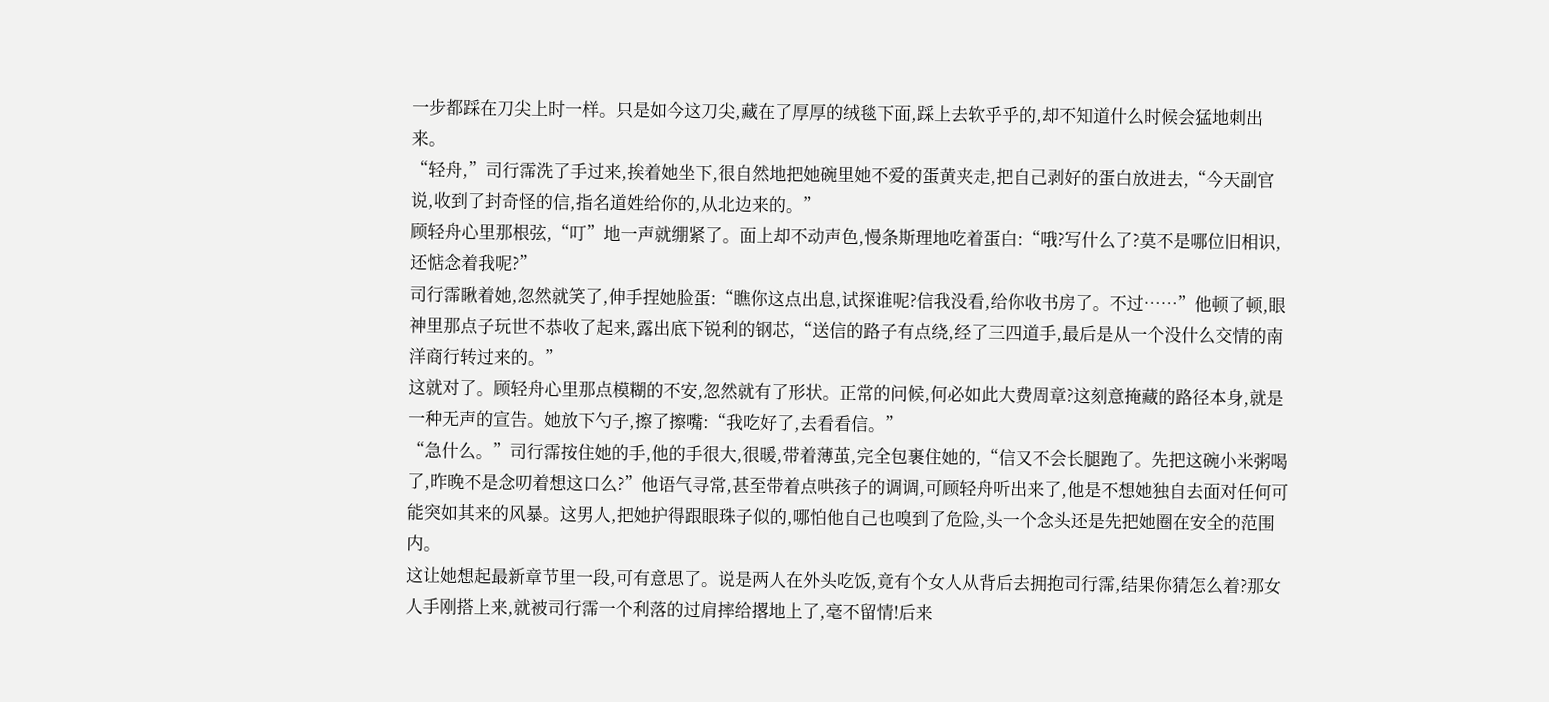一步都踩在刀尖上时一样。只是如今这刀尖,藏在了厚厚的绒毯下面,踩上去软乎乎的,却不知道什么时候会猛地刺出来。
“轻舟,”司行霈洗了手过来,挨着她坐下,很自然地把她碗里她不爱的蛋黄夹走,把自己剥好的蛋白放进去,“今天副官说,收到了封奇怪的信,指名道姓给你的,从北边来的。”
顾轻舟心里那根弦,“叮”地一声就绷紧了。面上却不动声色,慢条斯理地吃着蛋白:“哦?写什么了?莫不是哪位旧相识,还惦念着我呢?”
司行霈瞅着她,忽然就笑了,伸手捏她脸蛋:“瞧你这点出息,试探谁呢?信我没看,给你收书房了。不过……”他顿了顿,眼神里那点子玩世不恭收了起来,露出底下锐利的钢芯,“送信的路子有点绕,经了三四道手,最后是从一个没什么交情的南洋商行转过来的。”
这就对了。顾轻舟心里那点模糊的不安,忽然就有了形状。正常的问候,何必如此大费周章?这刻意掩藏的路径本身,就是一种无声的宣告。她放下勺子,擦了擦嘴:“我吃好了,去看看信。”
“急什么。”司行霈按住她的手,他的手很大,很暖,带着薄茧,完全包裹住她的,“信又不会长腿跑了。先把这碗小米粥喝了,昨晚不是念叨着想这口么?”他语气寻常,甚至带着点哄孩子的调调,可顾轻舟听出来了,他是不想她独自去面对任何可能突如其来的风暴。这男人,把她护得跟眼珠子似的,哪怕他自己也嗅到了危险,头一个念头还是先把她圈在安全的范围内。
这让她想起最新章节里一段,可有意思了。说是两人在外头吃饭,竟有个女人从背后去拥抱司行霈,结果你猜怎么着?那女人手刚搭上来,就被司行霈一个利落的过肩摔给撂地上了,毫不留情!后来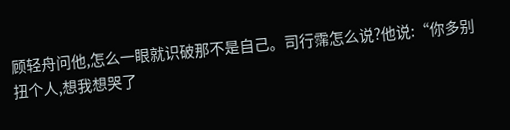顾轻舟问他,怎么一眼就识破那不是自己。司行霈怎么说?他说:“你多别扭个人,想我想哭了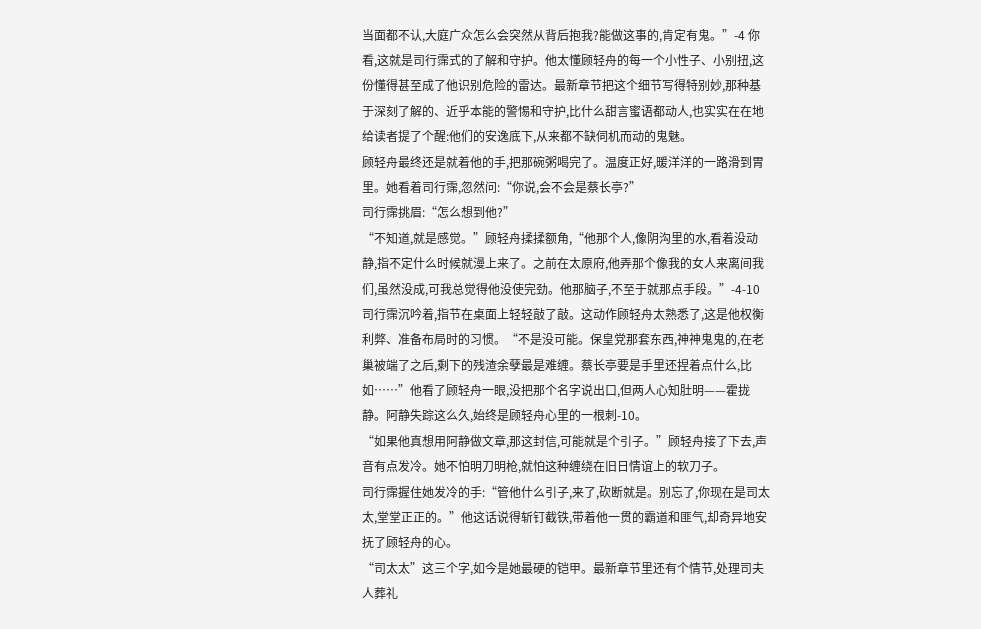当面都不认,大庭广众怎么会突然从背后抱我?能做这事的,肯定有鬼。”-4 你看,这就是司行霈式的了解和守护。他太懂顾轻舟的每一个小性子、小别扭,这份懂得甚至成了他识别危险的雷达。最新章节把这个细节写得特别妙,那种基于深刻了解的、近乎本能的警惕和守护,比什么甜言蜜语都动人,也实实在在地给读者提了个醒:他们的安逸底下,从来都不缺伺机而动的鬼魅。
顾轻舟最终还是就着他的手,把那碗粥喝完了。温度正好,暖洋洋的一路滑到胃里。她看着司行霈,忽然问:“你说,会不会是蔡长亭?”
司行霈挑眉:“怎么想到他?”
“不知道,就是感觉。”顾轻舟揉揉额角,“他那个人,像阴沟里的水,看着没动静,指不定什么时候就漫上来了。之前在太原府,他弄那个像我的女人来离间我们,虽然没成,可我总觉得他没使完劲。他那脑子,不至于就那点手段。”-4-10
司行霈沉吟着,指节在桌面上轻轻敲了敲。这动作顾轻舟太熟悉了,这是他权衡利弊、准备布局时的习惯。“不是没可能。保皇党那套东西,神神鬼鬼的,在老巢被端了之后,剩下的残渣余孽最是难缠。蔡长亭要是手里还捏着点什么,比如……”他看了顾轻舟一眼,没把那个名字说出口,但两人心知肚明——霍拢静。阿静失踪这么久,始终是顾轻舟心里的一根刺-10。
“如果他真想用阿静做文章,那这封信,可能就是个引子。”顾轻舟接了下去,声音有点发冷。她不怕明刀明枪,就怕这种缠绕在旧日情谊上的软刀子。
司行霈握住她发冷的手:“管他什么引子,来了,砍断就是。别忘了,你现在是司太太,堂堂正正的。”他这话说得斩钉截铁,带着他一贯的霸道和匪气,却奇异地安抚了顾轻舟的心。
“司太太”这三个字,如今是她最硬的铠甲。最新章节里还有个情节,处理司夫人葬礼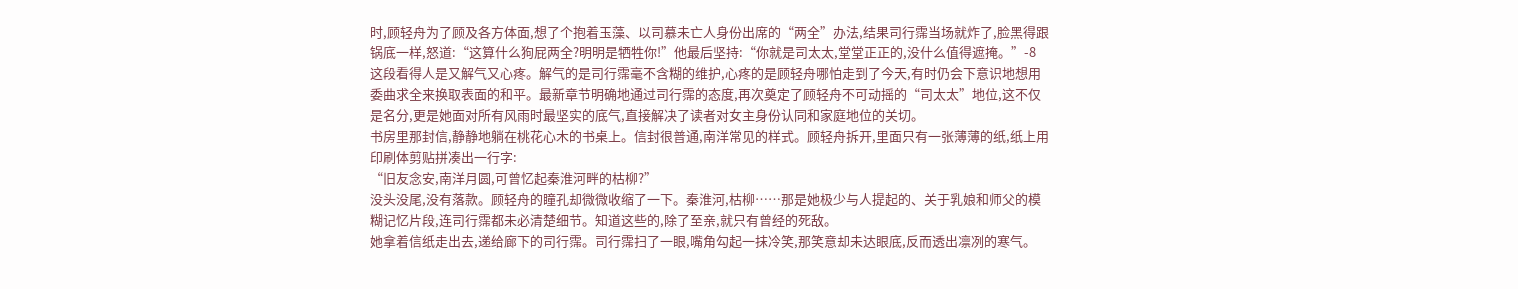时,顾轻舟为了顾及各方体面,想了个抱着玉藻、以司慕未亡人身份出席的“两全”办法,结果司行霈当场就炸了,脸黑得跟锅底一样,怒道:“这算什么狗屁两全?明明是牺牲你!”他最后坚持:“你就是司太太,堂堂正正的,没什么值得遮掩。”-8 这段看得人是又解气又心疼。解气的是司行霈毫不含糊的维护,心疼的是顾轻舟哪怕走到了今天,有时仍会下意识地想用委曲求全来换取表面的和平。最新章节明确地通过司行霈的态度,再次奠定了顾轻舟不可动摇的“司太太”地位,这不仅是名分,更是她面对所有风雨时最坚实的底气,直接解决了读者对女主身份认同和家庭地位的关切。
书房里那封信,静静地躺在桃花心木的书桌上。信封很普通,南洋常见的样式。顾轻舟拆开,里面只有一张薄薄的纸,纸上用印刷体剪贴拼凑出一行字:
“旧友念安,南洋月圆,可曾忆起秦淮河畔的枯柳?”
没头没尾,没有落款。顾轻舟的瞳孔却微微收缩了一下。秦淮河,枯柳……那是她极少与人提起的、关于乳娘和师父的模糊记忆片段,连司行霈都未必清楚细节。知道这些的,除了至亲,就只有曾经的死敌。
她拿着信纸走出去,递给廊下的司行霈。司行霈扫了一眼,嘴角勾起一抹冷笑,那笑意却未达眼底,反而透出凛冽的寒气。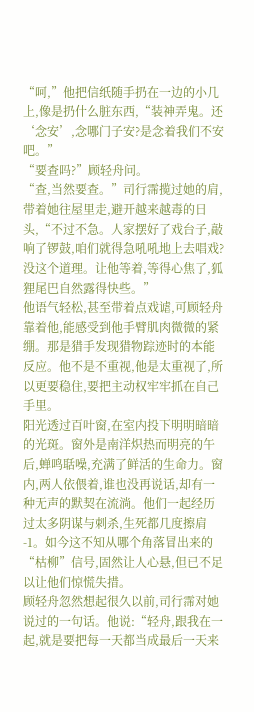“呵,”他把信纸随手扔在一边的小几上,像是扔什么脏东西,“装神弄鬼。还‘念安’,念哪门子安?是念着我们不安吧。”
“要查吗?”顾轻舟问。
“查,当然要查。”司行霈揽过她的肩,带着她往屋里走,避开越来越毒的日头,“不过不急。人家摆好了戏台子,敲响了锣鼓,咱们就得急吼吼地上去唱戏?没这个道理。让他等着,等得心焦了,狐狸尾巴自然露得快些。”
他语气轻松,甚至带着点戏谑,可顾轻舟靠着他,能感受到他手臂肌肉微微的紧绷。那是猎手发现猎物踪迹时的本能反应。他不是不重视,他是太重视了,所以更要稳住,要把主动权牢牢抓在自己手里。
阳光透过百叶窗,在室内投下明明暗暗的光斑。窗外是南洋炽热而明亮的午后,蝉鸣聒噪,充满了鲜活的生命力。窗内,两人依偎着,谁也没再说话,却有一种无声的默契在流淌。他们一起经历过太多阴谋与刺杀,生死都几度擦肩-1。如今这不知从哪个角落冒出来的“枯柳”信号,固然让人心悬,但已不足以让他们惊慌失措。
顾轻舟忽然想起很久以前,司行霈对她说过的一句话。他说:“轻舟,跟我在一起,就是要把每一天都当成最后一天来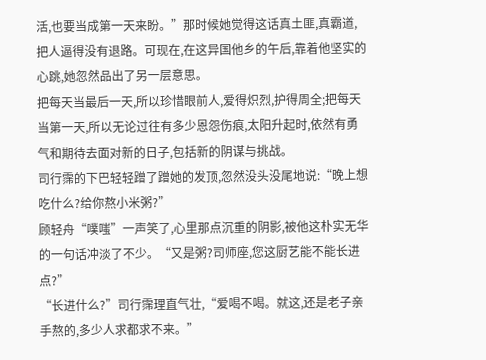活,也要当成第一天来盼。”那时候她觉得这话真土匪,真霸道,把人逼得没有退路。可现在,在这异国他乡的午后,靠着他坚实的心跳,她忽然品出了另一层意思。
把每天当最后一天,所以珍惜眼前人,爱得炽烈,护得周全;把每天当第一天,所以无论过往有多少恩怨伤痕,太阳升起时,依然有勇气和期待去面对新的日子,包括新的阴谋与挑战。
司行霈的下巴轻轻蹭了蹭她的发顶,忽然没头没尾地说:“晚上想吃什么?给你熬小米粥?”
顾轻舟“噗嗤”一声笑了,心里那点沉重的阴影,被他这朴实无华的一句话冲淡了不少。“又是粥?司师座,您这厨艺能不能长进点?”
“长进什么?”司行霈理直气壮,“爱喝不喝。就这,还是老子亲手熬的,多少人求都求不来。”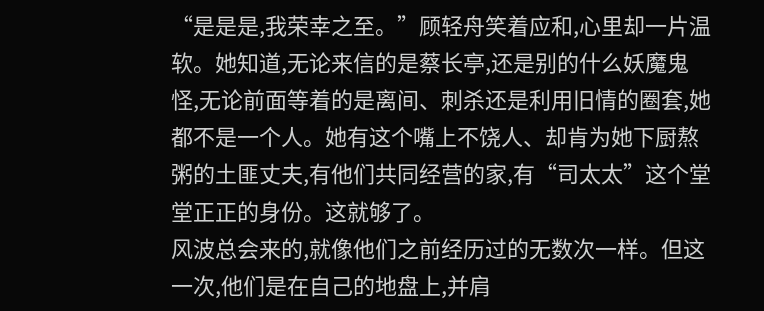“是是是,我荣幸之至。”顾轻舟笑着应和,心里却一片温软。她知道,无论来信的是蔡长亭,还是别的什么妖魔鬼怪,无论前面等着的是离间、刺杀还是利用旧情的圈套,她都不是一个人。她有这个嘴上不饶人、却肯为她下厨熬粥的土匪丈夫,有他们共同经营的家,有“司太太”这个堂堂正正的身份。这就够了。
风波总会来的,就像他们之前经历过的无数次一样。但这一次,他们是在自己的地盘上,并肩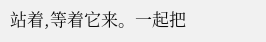站着,等着它来。一起把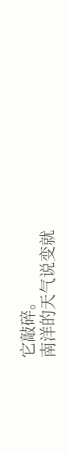它敲碎。
南洋的天气说变就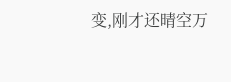变,刚才还晴空万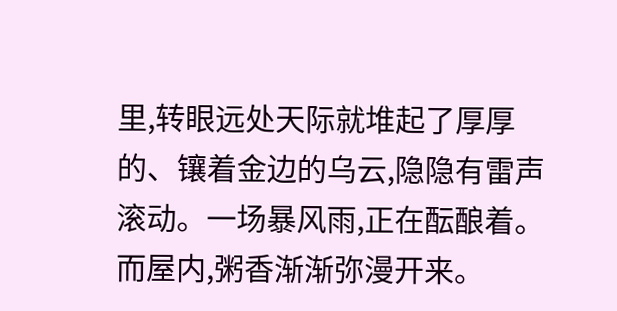里,转眼远处天际就堆起了厚厚的、镶着金边的乌云,隐隐有雷声滚动。一场暴风雨,正在酝酿着。
而屋内,粥香渐渐弥漫开来。